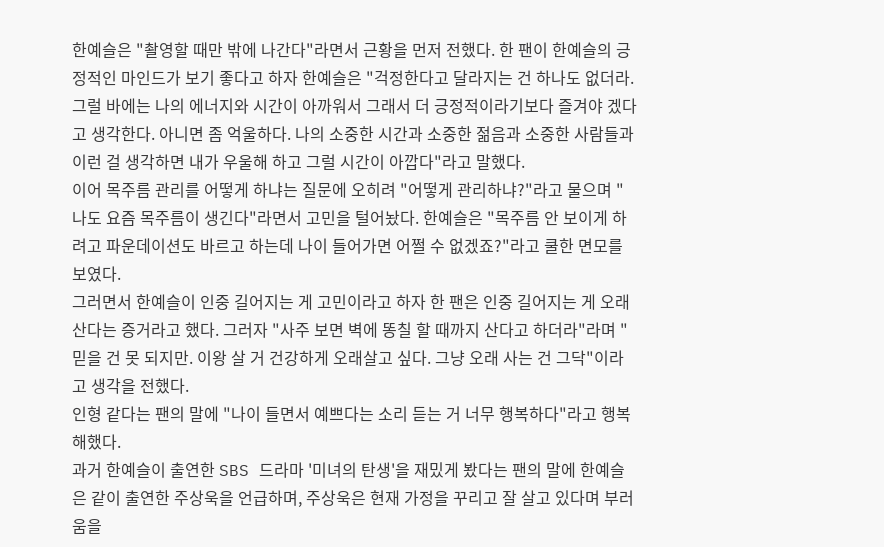한예슬은 "촬영할 때만 밖에 나간다"라면서 근황을 먼저 전했다. 한 팬이 한예슬의 긍정적인 마인드가 보기 좋다고 하자 한예슬은 "걱정한다고 달라지는 건 하나도 없더라. 그럴 바에는 나의 에너지와 시간이 아까워서 그래서 더 긍정적이라기보다 즐겨야 겠다고 생각한다. 아니면 좀 억울하다. 나의 소중한 시간과 소중한 젊음과 소중한 사람들과 이런 걸 생각하면 내가 우울해 하고 그럴 시간이 아깝다"라고 말했다.
이어 목주름 관리를 어떻게 하냐는 질문에 오히려 "어떻게 관리하냐?"라고 물으며 "나도 요즘 목주름이 생긴다"라면서 고민을 털어놨다. 한예슬은 "목주름 안 보이게 하려고 파운데이션도 바르고 하는데 나이 들어가면 어쩔 수 없겠죠?"라고 쿨한 면모를 보였다.
그러면서 한예슬이 인중 길어지는 게 고민이라고 하자 한 팬은 인중 길어지는 게 오래 산다는 증거라고 했다. 그러자 "사주 보면 벽에 똥칠 할 때까지 산다고 하더라"라며 "믿을 건 못 되지만. 이왕 살 거 건강하게 오래살고 싶다. 그냥 오래 사는 건 그닥"이라고 생각을 전했다.
인형 같다는 팬의 말에 "나이 들면서 예쁘다는 소리 듣는 거 너무 행복하다"라고 행복해했다.
과거 한예슬이 출연한 SBS 드라마 '미녀의 탄생'을 재밌게 봤다는 팬의 말에 한예슬은 같이 출연한 주상욱을 언급하며, 주상욱은 현재 가정을 꾸리고 잘 살고 있다며 부러움을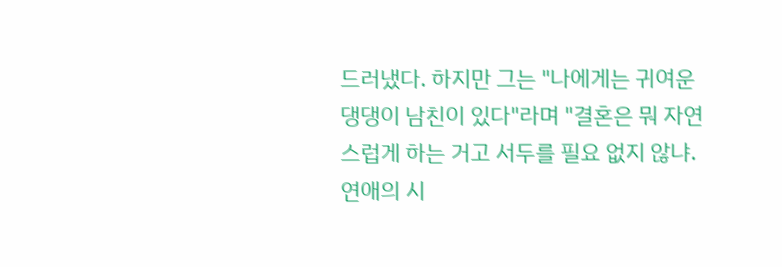드러냈다. 하지만 그는 "나에게는 귀여운 댕댕이 남친이 있다"라며 "결혼은 뭐 자연스럽게 하는 거고 서두를 필요 없지 않냐. 연애의 시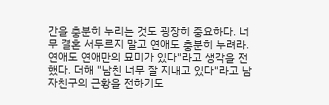간을 충분히 누리는 것도 굉장히 중요하다. 너무 결혼 서두르지 말고 연애도 충분히 누려라. 연애도 연애만의 묘미가 있다"라고 생각을 전했다. 더해 "남친 너무 잘 지내고 있다"라고 남자친구의 근황을 전하기도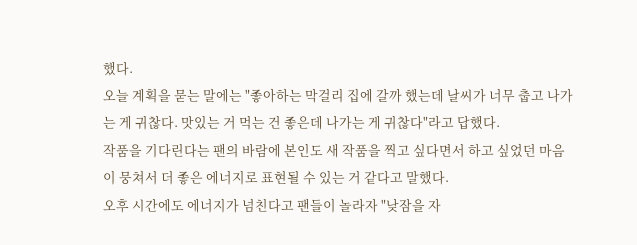했다.
오늘 계획을 묻는 말에는 "좋아하는 막걸리 집에 갈까 했는데 날씨가 너무 춥고 나가는 게 귀찮다. 맛있는 거 먹는 건 좋은데 나가는 게 귀찮다"라고 답했다.
작품을 기다린다는 팬의 바람에 본인도 새 작품을 찍고 싶다면서 하고 싶었던 마음이 뭉쳐서 더 좋은 에너지로 표현될 수 있는 거 같다고 말했다.
오후 시간에도 에너지가 넘친다고 팬들이 놀라자 "낮잠을 자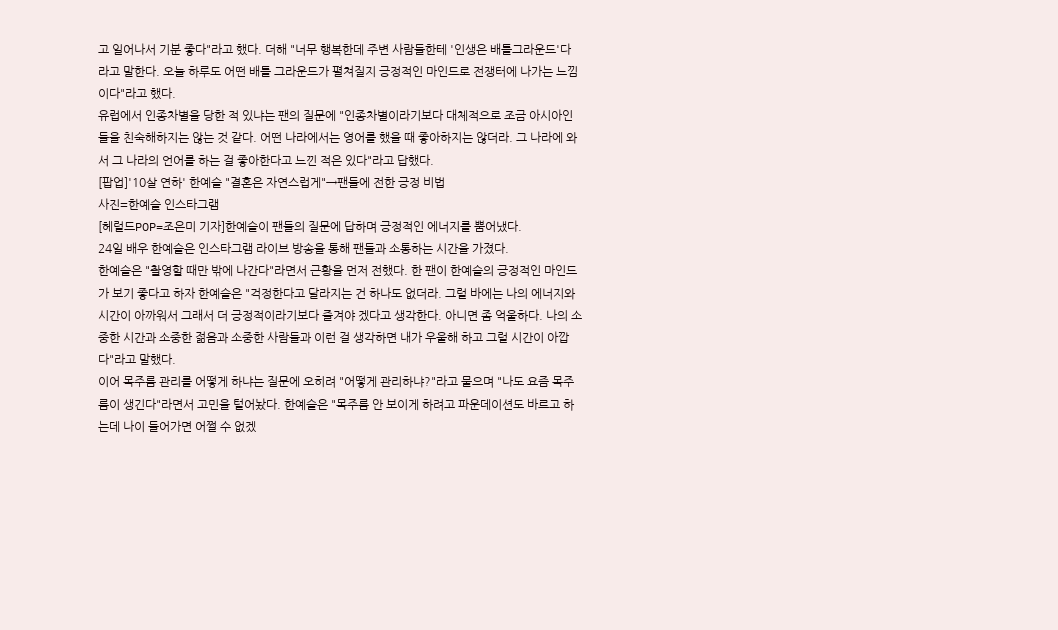고 일어나서 기분 좋다"라고 했다. 더해 "너무 행복한데 주변 사람들한테 '인생은 배틀그라운드'다 라고 말한다. 오늘 하루도 어떤 배틀 그라운드가 펼쳐질지 긍정적인 마인드로 전쟁터에 나가는 느낌이다"라고 했다.
유럽에서 인종차별을 당한 적 있냐는 팬의 질문에 "인종차별이라기보다 대체적으로 조금 아시아인들을 친숙해하지는 않는 것 같다. 어떤 나라에서는 영어를 했을 때 좋아하지는 않더라. 그 나라에 와서 그 나라의 언어를 하는 걸 좋아한다고 느낀 적은 있다"라고 답했다.
[팝업]'10살 연하' 한예슬 "결혼은 자연스럽게"→팬들에 전한 긍정 비법
사진=한예슬 인스타그램
[헤럴드POP=조은미 기자]한예슬이 팬들의 질문에 답하며 긍정적인 에너지를 뿜어냈다.
24일 배우 한예슬은 인스타그램 라이브 방송을 통해 팬들과 소통하는 시간을 가졌다.
한예슬은 "촬영할 때만 밖에 나간다"라면서 근황을 먼저 전했다. 한 팬이 한예슬의 긍정적인 마인드가 보기 좋다고 하자 한예슬은 "걱정한다고 달라지는 건 하나도 없더라. 그럴 바에는 나의 에너지와 시간이 아까워서 그래서 더 긍정적이라기보다 즐겨야 겠다고 생각한다. 아니면 좀 억울하다. 나의 소중한 시간과 소중한 젊음과 소중한 사람들과 이런 걸 생각하면 내가 우울해 하고 그럴 시간이 아깝다"라고 말했다.
이어 목주름 관리를 어떻게 하냐는 질문에 오히려 "어떻게 관리하냐?"라고 물으며 "나도 요즘 목주름이 생긴다"라면서 고민을 털어놨다. 한예슬은 "목주름 안 보이게 하려고 파운데이션도 바르고 하는데 나이 들어가면 어쩔 수 없겠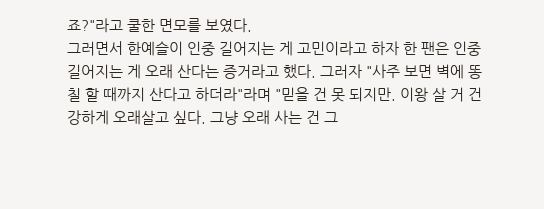죠?"라고 쿨한 면모를 보였다.
그러면서 한예슬이 인중 길어지는 게 고민이라고 하자 한 팬은 인중 길어지는 게 오래 산다는 증거라고 했다. 그러자 "사주 보면 벽에 똥칠 할 때까지 산다고 하더라"라며 "믿을 건 못 되지만. 이왕 살 거 건강하게 오래살고 싶다. 그냥 오래 사는 건 그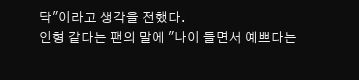닥"이라고 생각을 전했다.
인형 같다는 팬의 말에 "나이 들면서 예쁘다는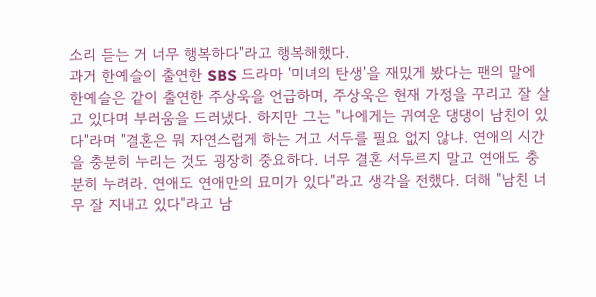소리 듣는 거 너무 행복하다"라고 행복해했다.
과거 한예슬이 출연한 SBS 드라마 '미녀의 탄생'을 재밌게 봤다는 팬의 말에 한예슬은 같이 출연한 주상욱을 언급하며, 주상욱은 현재 가정을 꾸리고 잘 살고 있다며 부러움을 드러냈다. 하지만 그는 "나에게는 귀여운 댕댕이 남친이 있다"라며 "결혼은 뭐 자연스럽게 하는 거고 서두를 필요 없지 않냐. 연애의 시간을 충분히 누리는 것도 굉장히 중요하다. 너무 결혼 서두르지 말고 연애도 충분히 누려라. 연애도 연애만의 묘미가 있다"라고 생각을 전했다. 더해 "남친 너무 잘 지내고 있다"라고 남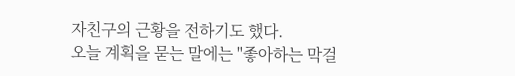자친구의 근황을 전하기도 했다.
오늘 계획을 묻는 말에는 "좋아하는 막걸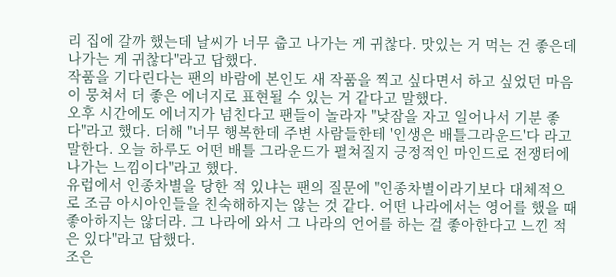리 집에 갈까 했는데 날씨가 너무 춥고 나가는 게 귀찮다. 맛있는 거 먹는 건 좋은데 나가는 게 귀찮다"라고 답했다.
작품을 기다린다는 팬의 바람에 본인도 새 작품을 찍고 싶다면서 하고 싶었던 마음이 뭉쳐서 더 좋은 에너지로 표현될 수 있는 거 같다고 말했다.
오후 시간에도 에너지가 넘친다고 팬들이 놀라자 "낮잠을 자고 일어나서 기분 좋다"라고 했다. 더해 "너무 행복한데 주변 사람들한테 '인생은 배틀그라운드'다 라고 말한다. 오늘 하루도 어떤 배틀 그라운드가 펼쳐질지 긍정적인 마인드로 전쟁터에 나가는 느낌이다"라고 했다.
유럽에서 인종차별을 당한 적 있냐는 팬의 질문에 "인종차별이라기보다 대체적으로 조금 아시아인들을 친숙해하지는 않는 것 같다. 어떤 나라에서는 영어를 했을 때 좋아하지는 않더라. 그 나라에 와서 그 나라의 언어를 하는 걸 좋아한다고 느낀 적은 있다"라고 답했다.
조은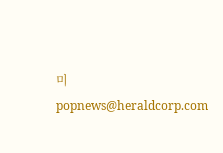미 popnews@heraldcorp.com